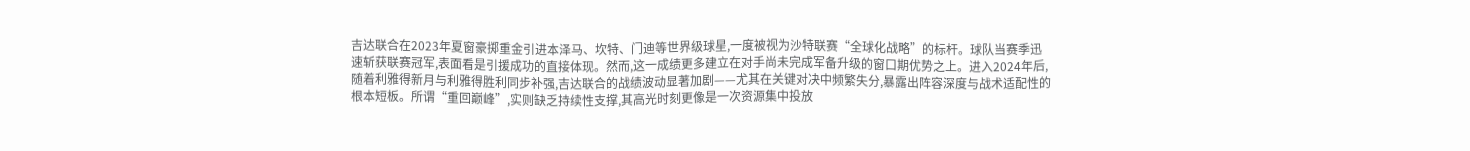吉达联合在2023年夏窗豪掷重金引进本泽马、坎特、门迪等世界级球星,一度被视为沙特联赛“全球化战略”的标杆。球队当赛季迅速斩获联赛冠军,表面看是引援成功的直接体现。然而,这一成绩更多建立在对手尚未完成军备升级的窗口期优势之上。进入2024年后,随着利雅得新月与利雅得胜利同步补强,吉达联合的战绩波动显著加剧——尤其在关键对决中频繁失分,暴露出阵容深度与战术适配性的根本短板。所谓“重回巅峰”,实则缺乏持续性支撑,其高光时刻更像是一次资源集中投放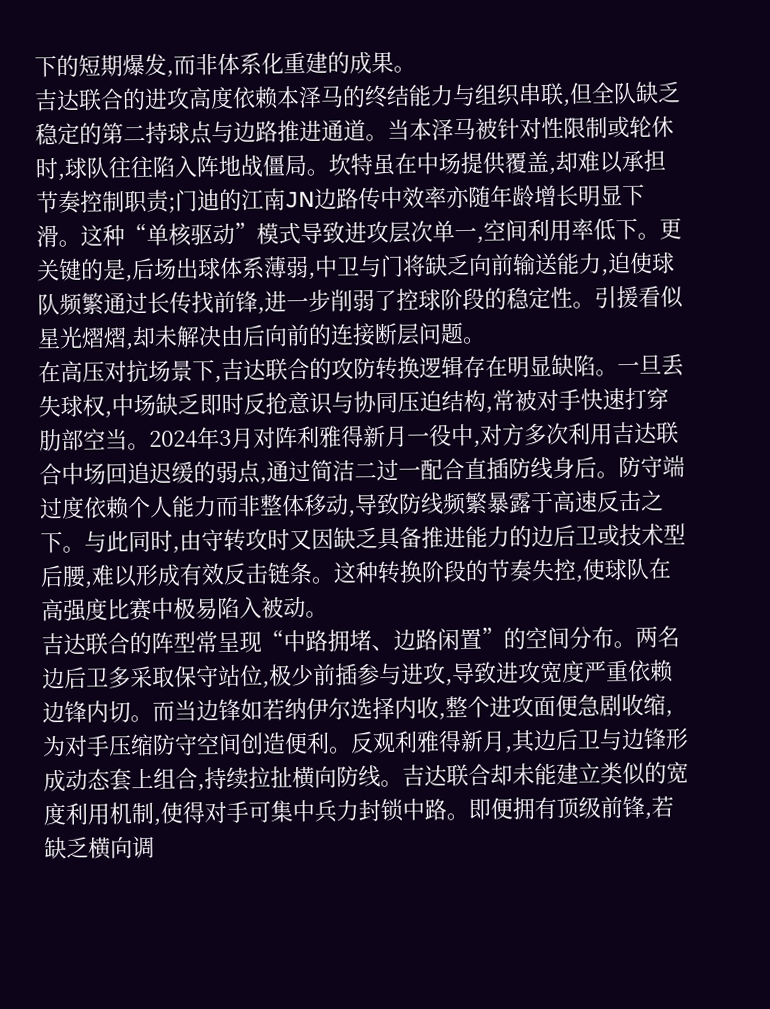下的短期爆发,而非体系化重建的成果。
吉达联合的进攻高度依赖本泽马的终结能力与组织串联,但全队缺乏稳定的第二持球点与边路推进通道。当本泽马被针对性限制或轮休时,球队往往陷入阵地战僵局。坎特虽在中场提供覆盖,却难以承担节奏控制职责;门迪的江南JN边路传中效率亦随年龄增长明显下滑。这种“单核驱动”模式导致进攻层次单一,空间利用率低下。更关键的是,后场出球体系薄弱,中卫与门将缺乏向前输送能力,迫使球队频繁通过长传找前锋,进一步削弱了控球阶段的稳定性。引援看似星光熠熠,却未解决由后向前的连接断层问题。
在高压对抗场景下,吉达联合的攻防转换逻辑存在明显缺陷。一旦丢失球权,中场缺乏即时反抢意识与协同压迫结构,常被对手快速打穿肋部空当。2024年3月对阵利雅得新月一役中,对方多次利用吉达联合中场回追迟缓的弱点,通过简洁二过一配合直插防线身后。防守端过度依赖个人能力而非整体移动,导致防线频繁暴露于高速反击之下。与此同时,由守转攻时又因缺乏具备推进能力的边后卫或技术型后腰,难以形成有效反击链条。这种转换阶段的节奏失控,使球队在高强度比赛中极易陷入被动。
吉达联合的阵型常呈现“中路拥堵、边路闲置”的空间分布。两名边后卫多采取保守站位,极少前插参与进攻,导致进攻宽度严重依赖边锋内切。而当边锋如若纳伊尔选择内收,整个进攻面便急剧收缩,为对手压缩防守空间创造便利。反观利雅得新月,其边后卫与边锋形成动态套上组合,持续拉扯横向防线。吉达联合却未能建立类似的宽度利用机制,使得对手可集中兵力封锁中路。即便拥有顶级前锋,若缺乏横向调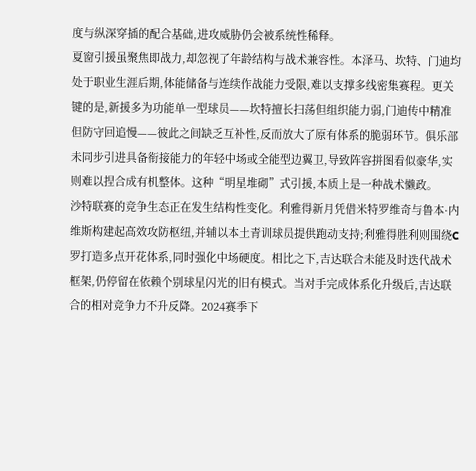度与纵深穿插的配合基础,进攻威胁仍会被系统性稀释。
夏窗引援虽聚焦即战力,却忽视了年龄结构与战术兼容性。本泽马、坎特、门迪均处于职业生涯后期,体能储备与连续作战能力受限,难以支撑多线密集赛程。更关键的是,新援多为功能单一型球员——坎特擅长扫荡但组织能力弱,门迪传中精准但防守回追慢——彼此之间缺乏互补性,反而放大了原有体系的脆弱环节。俱乐部未同步引进具备衔接能力的年轻中场或全能型边翼卫,导致阵容拼图看似豪华,实则难以捏合成有机整体。这种“明星堆砌”式引援,本质上是一种战术懒政。
沙特联赛的竞争生态正在发生结构性变化。利雅得新月凭借米特罗维奇与鲁本·内维斯构建起高效攻防枢纽,并辅以本土青训球员提供跑动支持;利雅得胜利则围绕C罗打造多点开花体系,同时强化中场硬度。相比之下,吉达联合未能及时迭代战术框架,仍停留在依赖个别球星闪光的旧有模式。当对手完成体系化升级后,吉达联合的相对竞争力不升反降。2024赛季下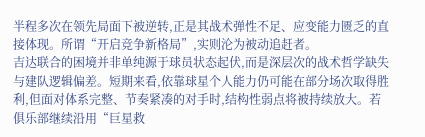半程多次在领先局面下被逆转,正是其战术弹性不足、应变能力匮乏的直接体现。所谓“开启竞争新格局”,实则沦为被动追赶者。
吉达联合的困境并非单纯源于球员状态起伏,而是深层次的战术哲学缺失与建队逻辑偏差。短期来看,依靠球星个人能力仍可能在部分场次取得胜利,但面对体系完整、节奏紧凑的对手时,结构性弱点将被持续放大。若俱乐部继续沿用“巨星救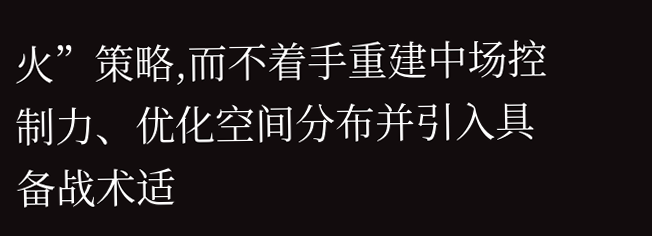火”策略,而不着手重建中场控制力、优化空间分布并引入具备战术适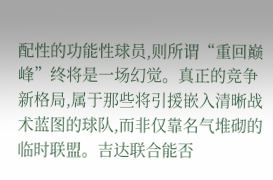配性的功能性球员,则所谓“重回巅峰”终将是一场幻觉。真正的竞争新格局,属于那些将引援嵌入清晰战术蓝图的球队,而非仅靠名气堆砌的临时联盟。吉达联合能否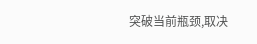突破当前瓶颈,取决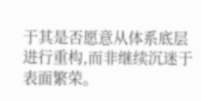于其是否愿意从体系底层进行重构,而非继续沉迷于表面繁荣。